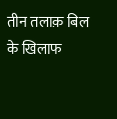तीन तलाक़ बिल के खिलाफ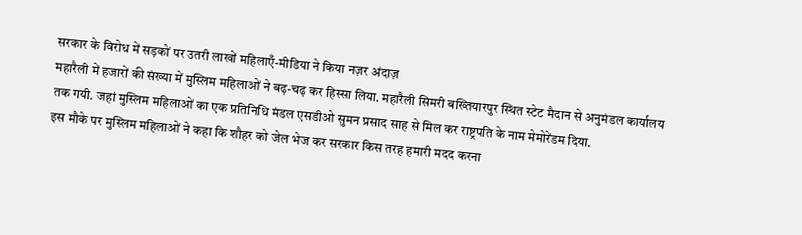सरकार के विरोध में सड़कों पर उतरी लाखों महिलाएँ-मीडिया ने किया नज़र अंदाज़
महारैली में हजारों की संख्या में मुस्लिम महिलाओं ने बढ़-चढ़ कर हिस्सा लिया. महारैली सिमरी बख्तियारपुर स्थित स्टेट मैदान से अनुमंडल कार्यालय तक गयी. जहां मुस्लिम महिलाओं का एक प्रतिनिधि मंडल एसडीओ सुमन प्रसाद साह से मिल कर राष्ट्रपति के नाम मेमोरेंडम दिया.
इस मौके पर मुस्लिम महिलाओं ने कहा कि शौहर को जेल भेज कर सरकार किस तरह हमारी मदद करना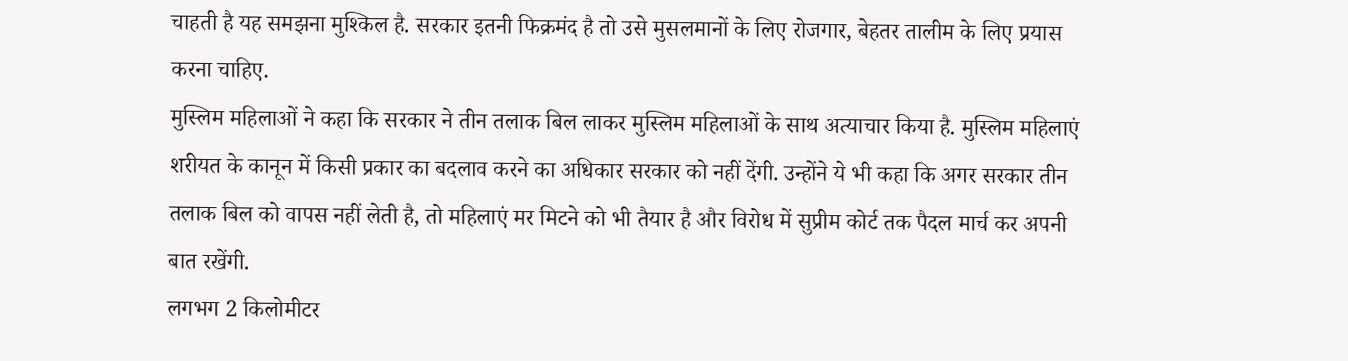चाहती है यह समझना मुश्किल है. सरकार इतनी फिक्रमंद है तो उसे मुसलमानों के लिए रोजगार, बेहतर तालीम के लिए प्रयास करना चाहिए.
मुस्लिम महिलाओं ने कहा कि सरकार ने तीन तलाक बिल लाकर मुस्लिम महिलाओं के साथ अत्याचार किया है. मुस्लिम महिलाएं शरीयत के कानून में किसी प्रकार का बदलाव करने का अधिकार सरकार को नहीं देंगी. उन्होंने ये भी कहा कि अगर सरकार तीन तलाक बिल को वापस नहीं लेती है, तो महिलाएं मर मिटने को भी तैयार है और विरोध में सुप्रीम कोर्ट तक पैदल मार्च कर अपनी बात रखेंगी.
लगभग 2 किलोमीटर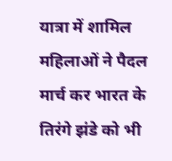यात्रा में शामिल महिलाओं ने पैदल मार्च कर भारत के तिरंगे झंडे को भी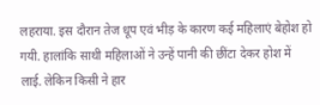लहराया. इस दौरान तेज धूप एवं भीड़ के कारण कई महिलाएं बेहोश हो गयी. हालांकि साथी महिलाओं ने उन्हें पानी की छींटा देकर होश में लाई. लेकिन किसी ने हार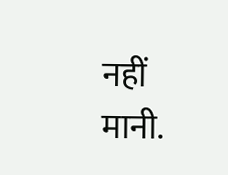नहीं मानी.